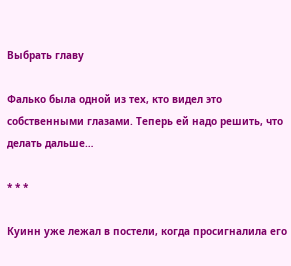Выбрать главу

Фалько была одной из тех, кто видел это собственными глазами. Теперь ей надо решить, что делать дальше…

* * *

Куинн уже лежал в постели, когда просигналила его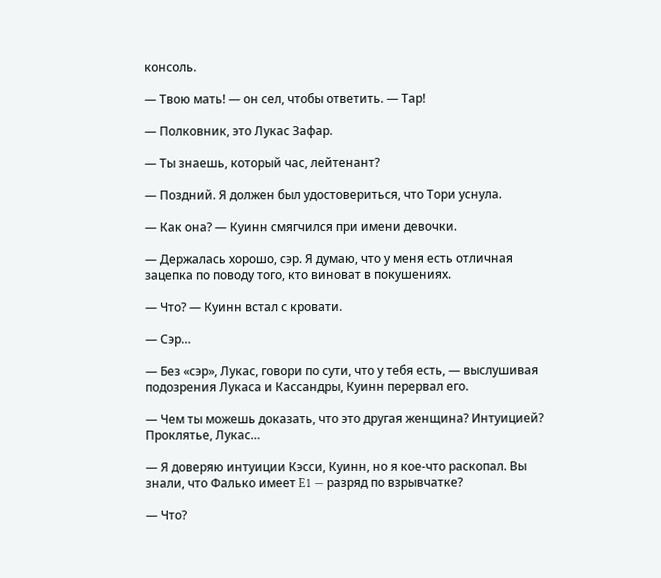консоль.

— Твою мать! — он сел, чтобы ответить. — Тар!

— Полковник, это Лукас Зафар.

— Ты знаешь, который час, лейтенант?

— Поздний. Я должен был удостовериться, что Тори уснула.

— Как она? — Куинн смягчился при имени девочки.

— Держалась хорошо, сэр. Я думаю, что у меня есть отличная зацепка по поводу того, кто виноват в покушениях.

— Что? — Куинн встал с кровати.

— Сэр…

— Без «сэр», Лукас, говори по сути, что у тебя есть, — выслушивая подозрения Лукаса и Кассандры, Куинн перервал его.

— Чем ты можешь доказать, что это другая женщина? Интуицией? Проклятье, Лукас…

— Я доверяю интуиции Кэсси, Куинн, но я кое-что раскопал. Вы знали, что Фалько имеет E1 — разряд по взрывчатке?

— Что?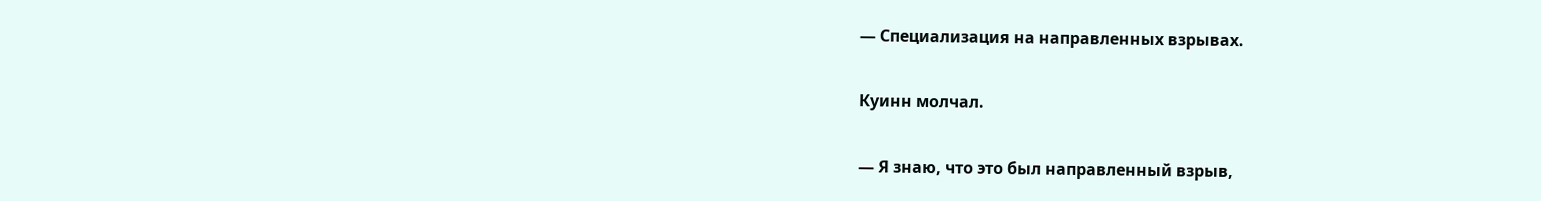— Специализация на направленных взрывах.

Куинн молчал.

— Я знаю, что это был направленный взрыв,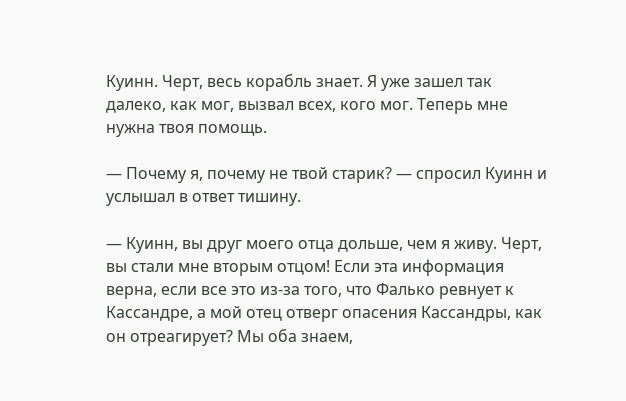Куинн. Черт, весь корабль знает. Я уже зашел так далеко, как мог, вызвал всех, кого мог. Теперь мне нужна твоя помощь.

— Почему я, почему не твой старик? — спросил Куинн и услышал в ответ тишину.

— Куинн, вы друг моего отца дольше, чем я живу. Черт, вы стали мне вторым отцом! Если эта информация верна, если все это из-за того, что Фалько ревнует к Кассандре, а мой отец отверг опасения Кассандры, как он отреагирует? Мы оба знаем,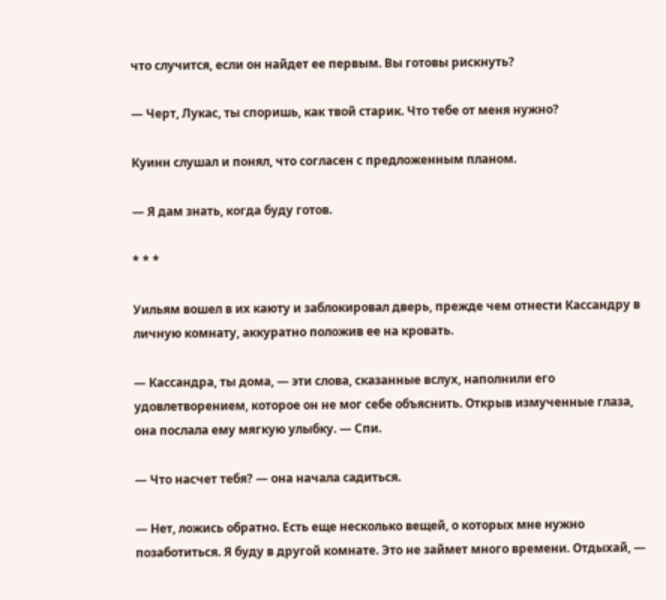что случится, если он найдет ее первым. Вы готовы рискнуть?

— Черт, Лукас, ты споришь, как твой старик. Что тебе от меня нужно?

Куинн слушал и понял, что согласен с предложенным планом.

— Я дам знать, когда буду готов.

* * *

Уильям вошел в их каюту и заблокировал дверь, прежде чем отнести Кассандру в личную комнату, аккуратно положив ее на кровать.

— Кассандра, ты дома, — эти слова, сказанные вслух, наполнили его удовлетворением, которое он не мог себе объяснить. Открыв измученные глаза, она послала ему мягкую улыбку. — Спи.

— Что насчет тебя? — она начала садиться.

— Нет, ложись обратно. Есть еще несколько вещей, о которых мне нужно позаботиться. Я буду в другой комнате. Это не займет много времени. Отдыхай, —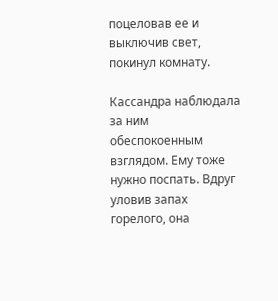поцеловав ее и выключив свет, покинул комнату.

Кассандра наблюдала за ним обеспокоенным взглядом. Ему тоже нужно поспать. Вдруг уловив запах горелого, она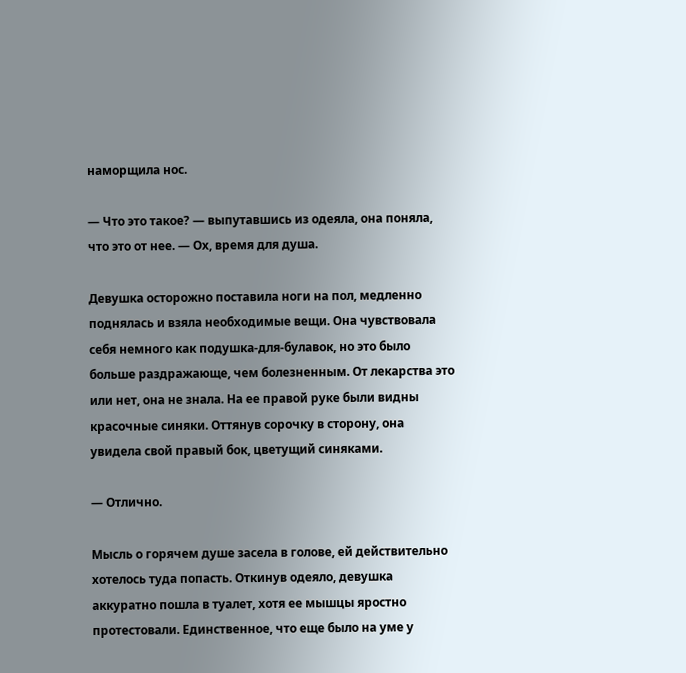наморщила нос.

— Что это такое? — выпутавшись из одеяла, она поняла, что это от нее. — Ох, время для душа.

Девушка осторожно поставила ноги на пол, медленно поднялась и взяла необходимые вещи. Она чувствовала себя немного как подушка-для-булавок, но это было больше раздражающе, чем болезненным. От лекарства это или нет, она не знала. На ее правой руке были видны красочные синяки. Оттянув сорочку в сторону, она увидела свой правый бок, цветущий синяками.

— Отлично.

Мысль о горячем душе засела в голове, ей действительно хотелось туда попасть. Откинув одеяло, девушка аккуратно пошла в туалет, хотя ее мышцы яростно протестовали. Единственное, что еще было на уме у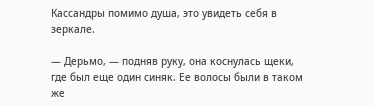Кассандры помимо душа, это увидеть себя в зеркале.

— Дерьмо, — подняв руку, она коснулась щеки, где был еще один синяк. Ее волосы были в таком же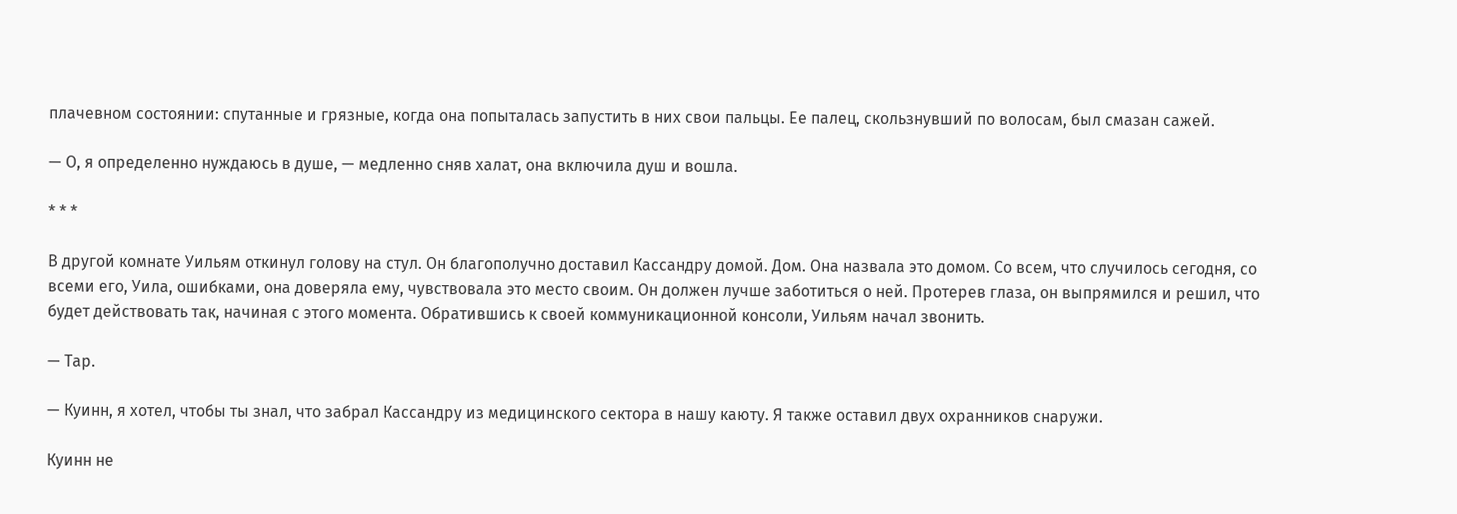плачевном состоянии: спутанные и грязные, когда она попыталась запустить в них свои пальцы. Ее палец, скользнувший по волосам, был смазан сажей.

— О, я определенно нуждаюсь в душе, — медленно сняв халат, она включила душ и вошла.

* * *

В другой комнате Уильям откинул голову на стул. Он благополучно доставил Кассандру домой. Дом. Она назвала это домом. Со всем, что случилось сегодня, со всеми его, Уила, ошибками, она доверяла ему, чувствовала это место своим. Он должен лучше заботиться о ней. Протерев глаза, он выпрямился и решил, что будет действовать так, начиная с этого момента. Обратившись к своей коммуникационной консоли, Уильям начал звонить.

— Тар.

— Куинн, я хотел, чтобы ты знал, что забрал Кассандру из медицинского сектора в нашу каюту. Я также оставил двух охранников снаружи.

Куинн не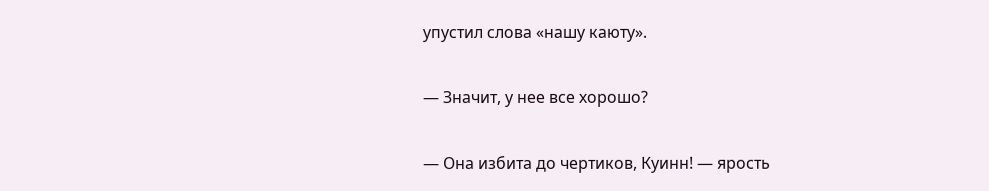упустил слова «нашу каюту».

— Значит, у нее все хорошо?

— Она избита до чертиков, Куинн! — ярость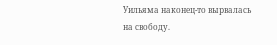Уильяма наконец-то вырвалась на свободу.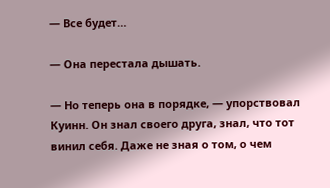— Все будет…

— Она перестала дышать.

— Но теперь она в порядке, — упорствовал Куинн. Он знал своего друга, знал, что тот винил себя. Даже не зная о том, о чем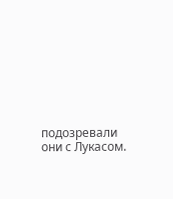подозревали они с Лукасом.